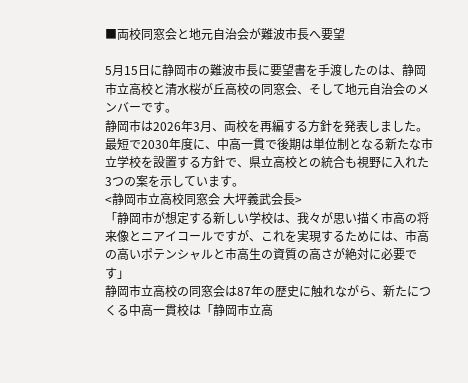■両校同窓会と地元自治会が難波市長へ要望

5月15日に静岡市の難波市長に要望書を手渡したのは、静岡市立高校と清水桜が丘高校の同窓会、そして地元自治会のメンバーです。
静岡市は2026年3月、両校を再編する方針を発表しました。最短で2030年度に、中高一貫で後期は単位制となる新たな市立学校を設置する方針で、県立高校との統合も視野に入れた3つの案を示しています。
<静岡市立高校同窓会 大坪義武会長>
「静岡市が想定する新しい学校は、我々が思い描く市高の将来像とニアイコールですが、これを実現するためには、市高の高いポテンシャルと市高生の資質の高さが絶対に必要です」
静岡市立高校の同窓会は87年の歴史に触れながら、新たにつくる中高一貫校は「静岡市立高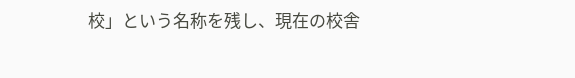校」という名称を残し、現在の校舎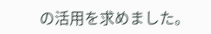の活用を求めました。